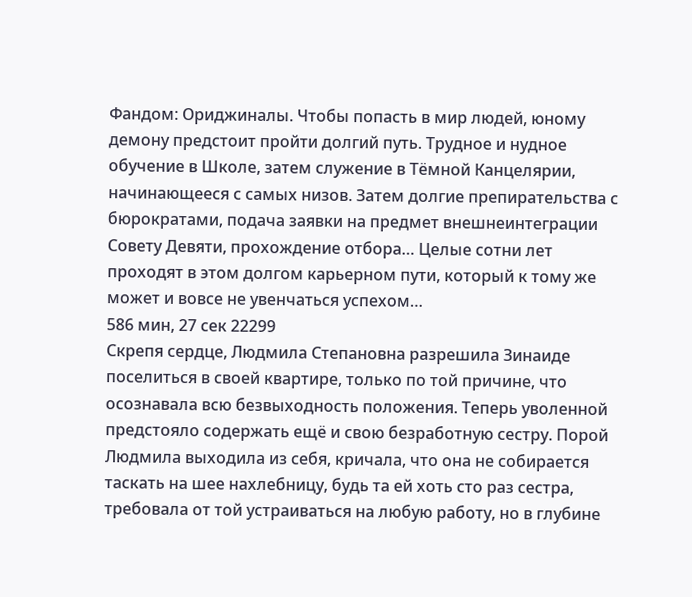Фандом: Ориджиналы. Чтобы попасть в мир людей, юному демону предстоит пройти долгий путь. Трудное и нудное обучение в Школе, затем служение в Тёмной Канцелярии, начинающееся с самых низов. Затем долгие препирательства с бюрократами, подача заявки на предмет внешнеинтеграции Совету Девяти, прохождение отбора… Целые сотни лет проходят в этом долгом карьерном пути, который к тому же может и вовсе не увенчаться успехом…
586 мин, 27 сек 22299
Скрепя сердце, Людмила Степановна разрешила Зинаиде поселиться в своей квартире, только по той причине, что осознавала всю безвыходность положения. Теперь уволенной предстояло содержать ещё и свою безработную сестру. Порой Людмила выходила из себя, кричала, что она не собирается таскать на шее нахлебницу, будь та ей хоть сто раз сестра, требовала от той устраиваться на любую работу, но в глубине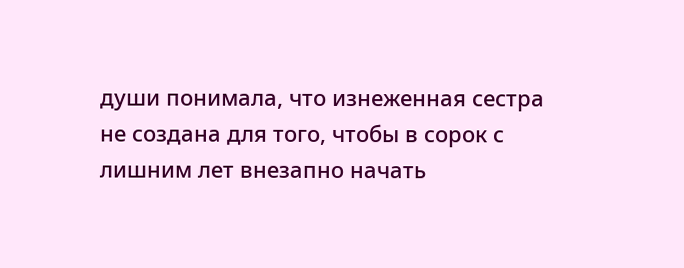души понимала, что изнеженная сестра не создана для того, чтобы в сорок с лишним лет внезапно начать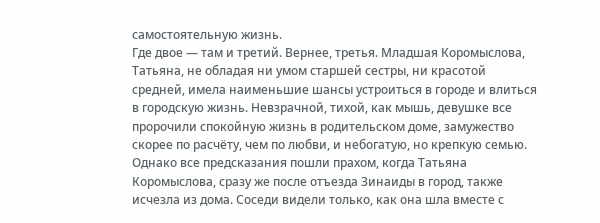самостоятельную жизнь.
Где двое — там и третий. Вернее, третья. Младшая Коромыслова, Татьяна, не обладая ни умом старшей сестры, ни красотой средней, имела наименьшие шансы устроиться в городе и влиться в городскую жизнь. Невзрачной, тихой, как мышь, девушке все пророчили спокойную жизнь в родительском доме, замужество скорее по расчёту, чем по любви, и небогатую, но крепкую семью. Однако все предсказания пошли прахом, когда Татьяна Коромыслова, сразу же после отъезда Зинаиды в город, также исчезла из дома. Соседи видели только, как она шла вместе с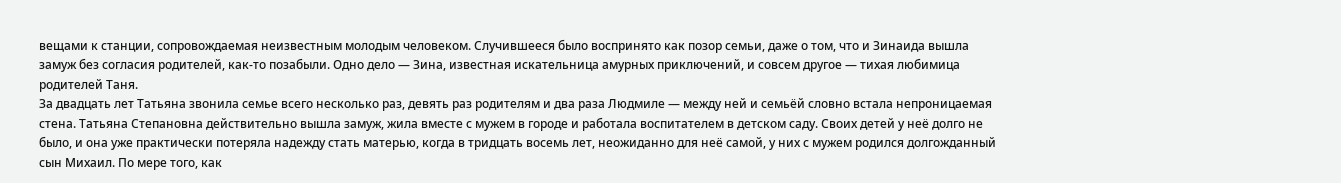вещами к станции, сопровождаемая неизвестным молодым человеком. Случившееся было воспринято как позор семьи, даже о том, что и Зинаида вышла замуж без согласия родителей, как-то позабыли. Одно дело — Зина, известная искательница амурных приключений, и совсем другое — тихая любимица родителей Таня.
За двадцать лет Татьяна звонила семье всего несколько раз, девять раз родителям и два раза Людмиле — между ней и семьёй словно встала непроницаемая стена. Татьяна Степановна действительно вышла замуж, жила вместе с мужем в городе и работала воспитателем в детском саду. Своих детей у неё долго не было, и она уже практически потеряла надежду стать матерью, когда в тридцать восемь лет, неожиданно для неё самой, у них с мужем родился долгожданный сын Михаил. По мере того, как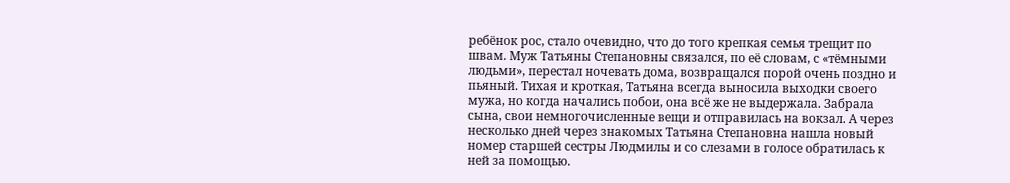ребёнок рос, стало очевидно, что до того крепкая семья трещит по швам. Муж Татьяны Степановны связался, по её словам, с «тёмными людьми», перестал ночевать дома, возвращался порой очень поздно и пьяный. Тихая и кроткая, Татьяна всегда выносила выходки своего мужа, но когда начались побои, она всё же не выдержала. Забрала сына, свои немногочисленные вещи и отправилась на вокзал. А через несколько дней через знакомых Татьяна Степановна нашла новый номер старшей сестры Людмилы и со слезами в голосе обратилась к ней за помощью.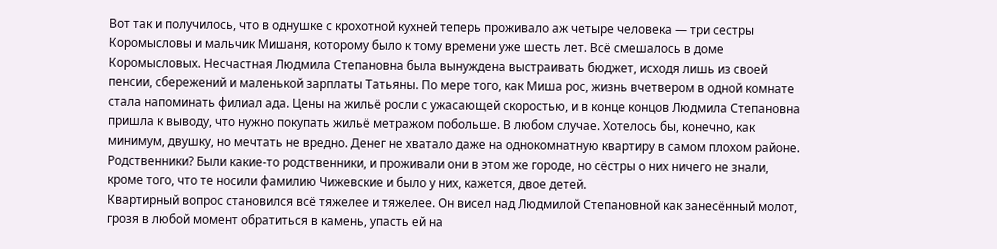Вот так и получилось, что в однушке с крохотной кухней теперь проживало аж четыре человека — три сестры Коромысловы и мальчик Мишаня, которому было к тому времени уже шесть лет. Всё смешалось в доме Коромысловых. Несчастная Людмила Степановна была вынуждена выстраивать бюджет, исходя лишь из своей пенсии, сбережений и маленькой зарплаты Татьяны. По мере того, как Миша рос, жизнь вчетвером в одной комнате стала напоминать филиал ада. Цены на жильё росли с ужасающей скоростью, и в конце концов Людмила Степановна пришла к выводу, что нужно покупать жильё метражом побольше. В любом случае. Хотелось бы, конечно, как минимум, двушку, но мечтать не вредно. Денег не хватало даже на однокомнатную квартиру в самом плохом районе.
Родственники? Были какие-то родственники, и проживали они в этом же городе, но сёстры о них ничего не знали, кроме того, что те носили фамилию Чижевские и было у них, кажется, двое детей.
Квартирный вопрос становился всё тяжелее и тяжелее. Он висел над Людмилой Степановной как занесённый молот, грозя в любой момент обратиться в камень, упасть ей на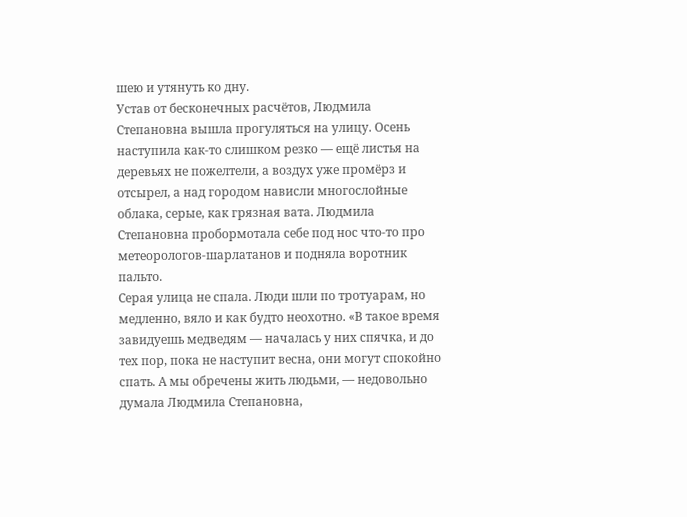шею и утянуть ко дну.
Устав от бесконечных расчётов, Людмила Степановна вышла прогуляться на улицу. Осень наступила как-то слишком резко — ещё листья на деревьях не пожелтели, а воздух уже промёрз и отсырел, а над городом нависли многослойные облака, серые, как грязная вата. Людмила Степановна пробормотала себе под нос что-то про метеорологов-шарлатанов и подняла воротник пальто.
Серая улица не спала. Люди шли по тротуарам, но медленно, вяло и как будто неохотно. «В такое время завидуешь медведям — началась у них спячка, и до тех пор, пока не наступит весна, они могут спокойно спать. А мы обречены жить людьми, — недовольно думала Людмила Степановна,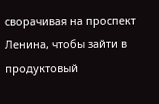сворачивая на проспект Ленина, чтобы зайти в продуктовый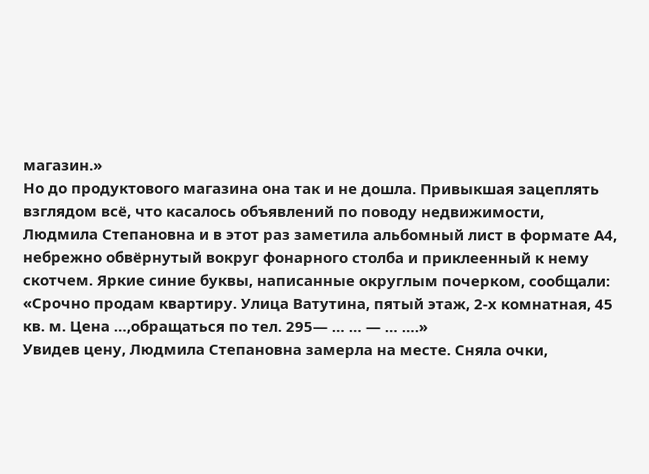магазин.»
Но до продуктового магазина она так и не дошла. Привыкшая зацеплять взглядом всё, что касалось объявлений по поводу недвижимости, Людмила Степановна и в этот раз заметила альбомный лист в формате А4, небрежно обвёрнутый вокруг фонарного столба и приклеенный к нему скотчем. Яркие синие буквы, написанные округлым почерком, сообщали:
«Срочно продам квартиру. Улица Ватутина, пятый этаж, 2-х комнатная, 45 кв. м. Цена …,обращаться по тел. 295— … … — … ….»
Увидев цену, Людмила Степановна замерла на месте. Сняла очки,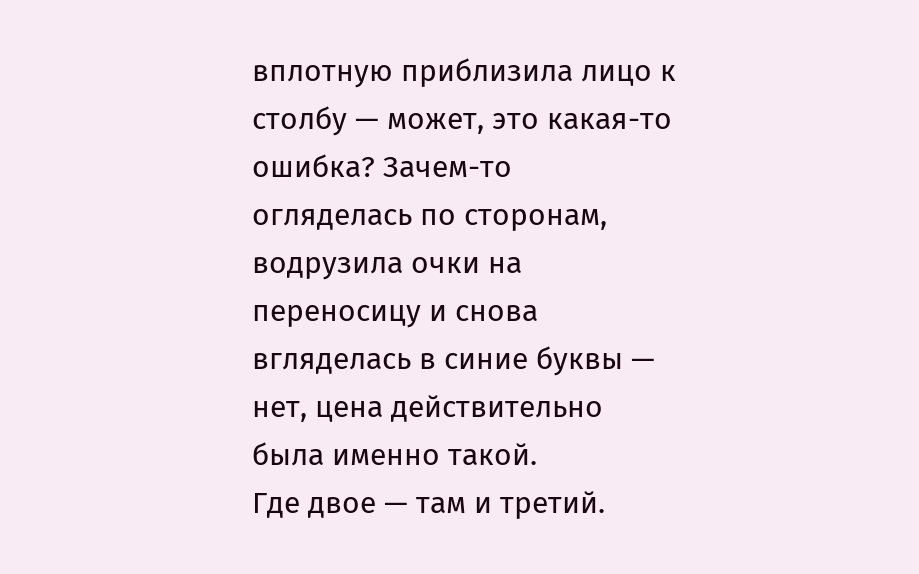вплотную приблизила лицо к столбу — может, это какая-то ошибка? Зачем-то огляделась по сторонам, водрузила очки на переносицу и снова вгляделась в синие буквы — нет, цена действительно была именно такой.
Где двое — там и третий.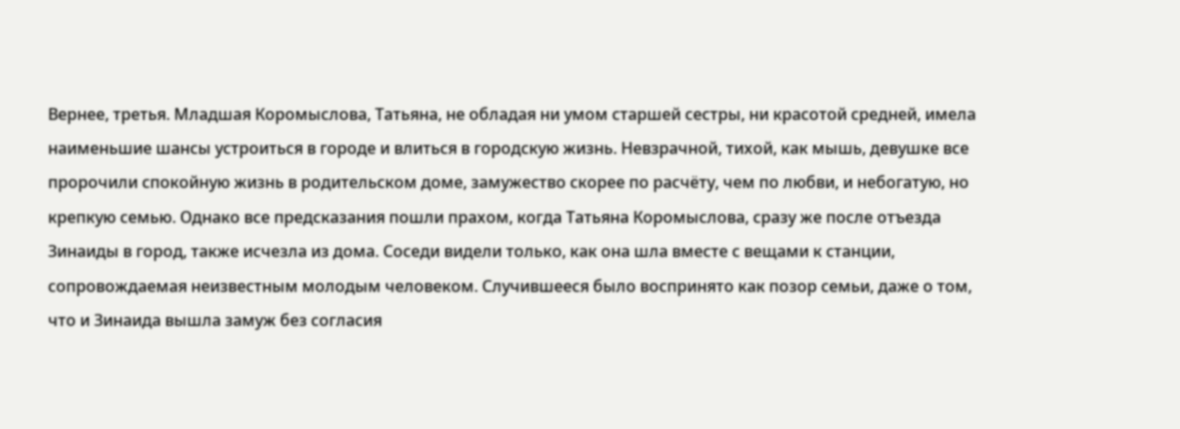Вернее, третья. Младшая Коромыслова, Татьяна, не обладая ни умом старшей сестры, ни красотой средней, имела наименьшие шансы устроиться в городе и влиться в городскую жизнь. Невзрачной, тихой, как мышь, девушке все пророчили спокойную жизнь в родительском доме, замужество скорее по расчёту, чем по любви, и небогатую, но крепкую семью. Однако все предсказания пошли прахом, когда Татьяна Коромыслова, сразу же после отъезда Зинаиды в город, также исчезла из дома. Соседи видели только, как она шла вместе с вещами к станции, сопровождаемая неизвестным молодым человеком. Случившееся было воспринято как позор семьи, даже о том, что и Зинаида вышла замуж без согласия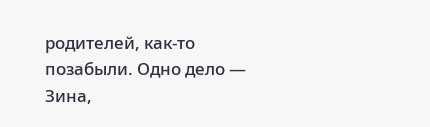родителей, как-то позабыли. Одно дело — Зина,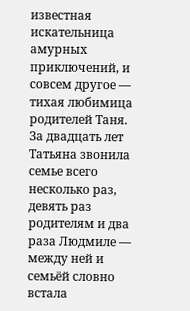известная искательница амурных приключений, и совсем другое — тихая любимица родителей Таня.
За двадцать лет Татьяна звонила семье всего несколько раз, девять раз родителям и два раза Людмиле — между ней и семьёй словно встала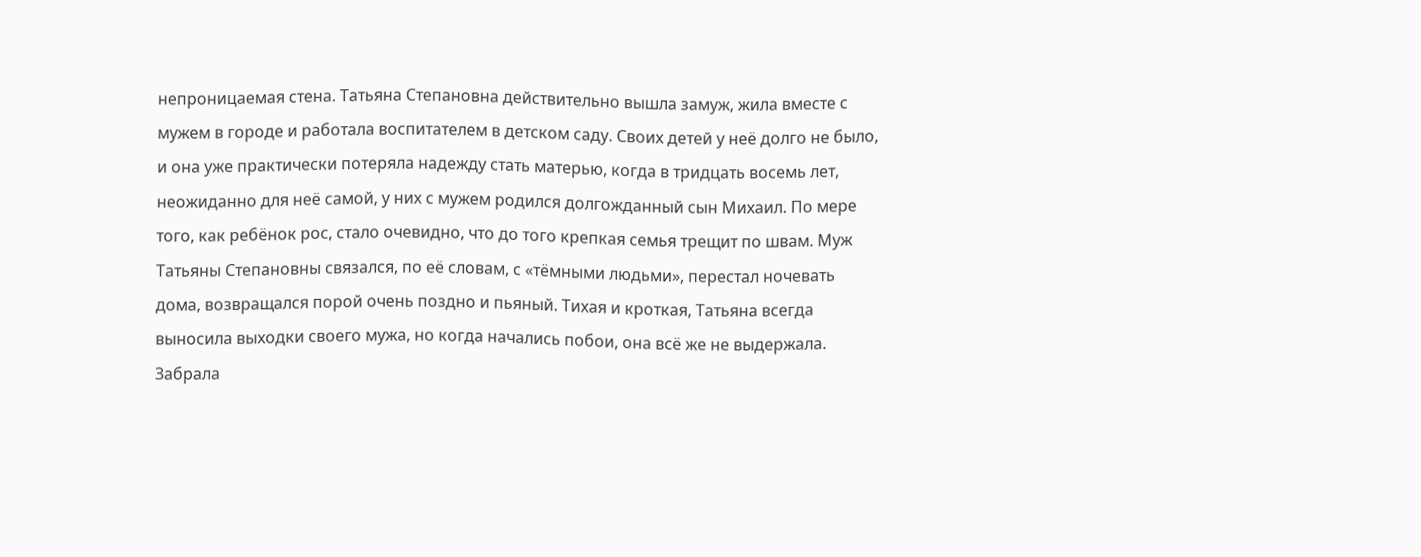непроницаемая стена. Татьяна Степановна действительно вышла замуж, жила вместе с мужем в городе и работала воспитателем в детском саду. Своих детей у неё долго не было, и она уже практически потеряла надежду стать матерью, когда в тридцать восемь лет, неожиданно для неё самой, у них с мужем родился долгожданный сын Михаил. По мере того, как ребёнок рос, стало очевидно, что до того крепкая семья трещит по швам. Муж Татьяны Степановны связался, по её словам, с «тёмными людьми», перестал ночевать дома, возвращался порой очень поздно и пьяный. Тихая и кроткая, Татьяна всегда выносила выходки своего мужа, но когда начались побои, она всё же не выдержала. Забрала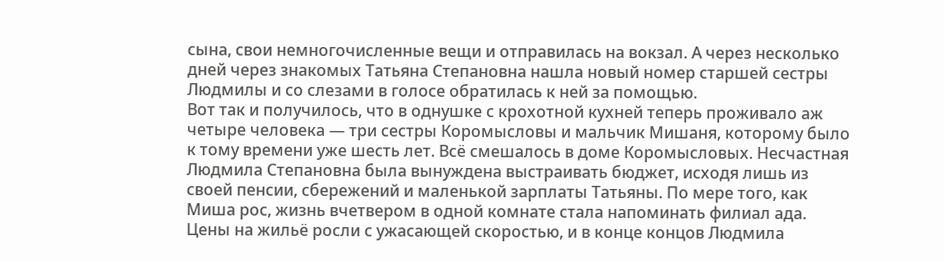сына, свои немногочисленные вещи и отправилась на вокзал. А через несколько дней через знакомых Татьяна Степановна нашла новый номер старшей сестры Людмилы и со слезами в голосе обратилась к ней за помощью.
Вот так и получилось, что в однушке с крохотной кухней теперь проживало аж четыре человека — три сестры Коромысловы и мальчик Мишаня, которому было к тому времени уже шесть лет. Всё смешалось в доме Коромысловых. Несчастная Людмила Степановна была вынуждена выстраивать бюджет, исходя лишь из своей пенсии, сбережений и маленькой зарплаты Татьяны. По мере того, как Миша рос, жизнь вчетвером в одной комнате стала напоминать филиал ада. Цены на жильё росли с ужасающей скоростью, и в конце концов Людмила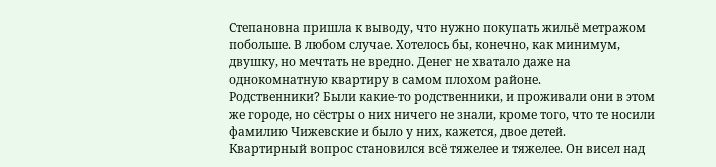Степановна пришла к выводу, что нужно покупать жильё метражом побольше. В любом случае. Хотелось бы, конечно, как минимум, двушку, но мечтать не вредно. Денег не хватало даже на однокомнатную квартиру в самом плохом районе.
Родственники? Были какие-то родственники, и проживали они в этом же городе, но сёстры о них ничего не знали, кроме того, что те носили фамилию Чижевские и было у них, кажется, двое детей.
Квартирный вопрос становился всё тяжелее и тяжелее. Он висел над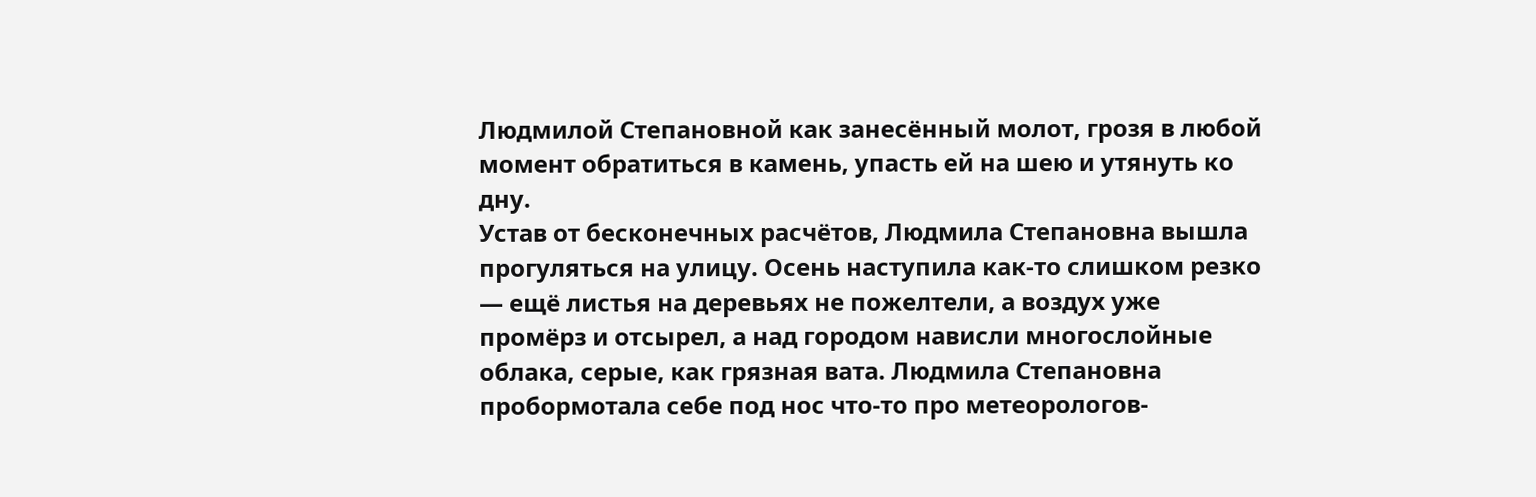Людмилой Степановной как занесённый молот, грозя в любой момент обратиться в камень, упасть ей на шею и утянуть ко дну.
Устав от бесконечных расчётов, Людмила Степановна вышла прогуляться на улицу. Осень наступила как-то слишком резко — ещё листья на деревьях не пожелтели, а воздух уже промёрз и отсырел, а над городом нависли многослойные облака, серые, как грязная вата. Людмила Степановна пробормотала себе под нос что-то про метеорологов-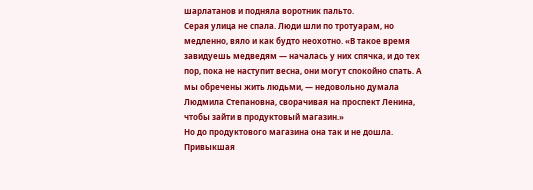шарлатанов и подняла воротник пальто.
Серая улица не спала. Люди шли по тротуарам, но медленно, вяло и как будто неохотно. «В такое время завидуешь медведям — началась у них спячка, и до тех пор, пока не наступит весна, они могут спокойно спать. А мы обречены жить людьми, — недовольно думала Людмила Степановна, сворачивая на проспект Ленина, чтобы зайти в продуктовый магазин.»
Но до продуктового магазина она так и не дошла. Привыкшая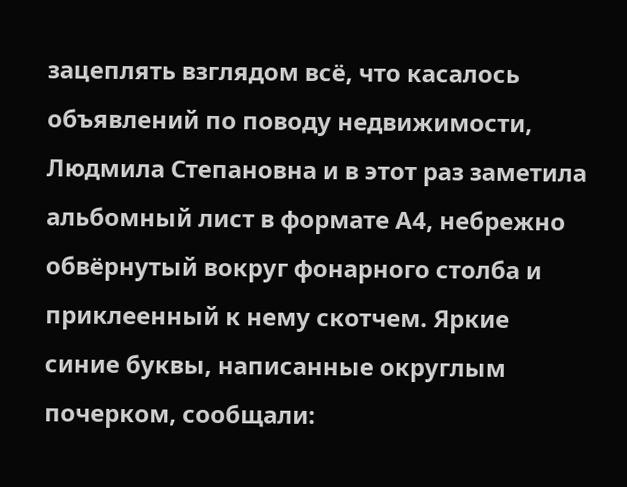зацеплять взглядом всё, что касалось объявлений по поводу недвижимости, Людмила Степановна и в этот раз заметила альбомный лист в формате А4, небрежно обвёрнутый вокруг фонарного столба и приклеенный к нему скотчем. Яркие синие буквы, написанные округлым почерком, сообщали: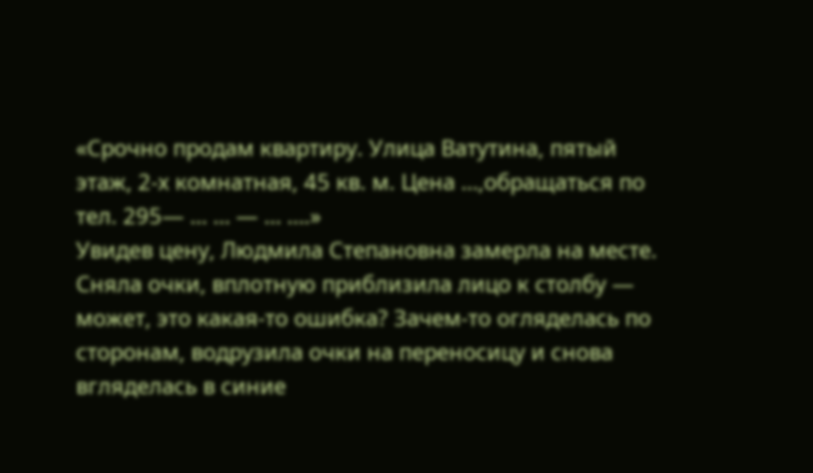«Срочно продам квартиру. Улица Ватутина, пятый этаж, 2-х комнатная, 45 кв. м. Цена …,обращаться по тел. 295— … … — … ….»
Увидев цену, Людмила Степановна замерла на месте. Сняла очки, вплотную приблизила лицо к столбу — может, это какая-то ошибка? Зачем-то огляделась по сторонам, водрузила очки на переносицу и снова вгляделась в синие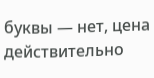буквы — нет, цена действительно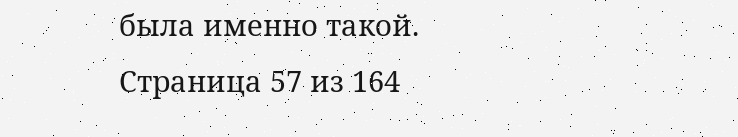была именно такой.
Страница 57 из 164